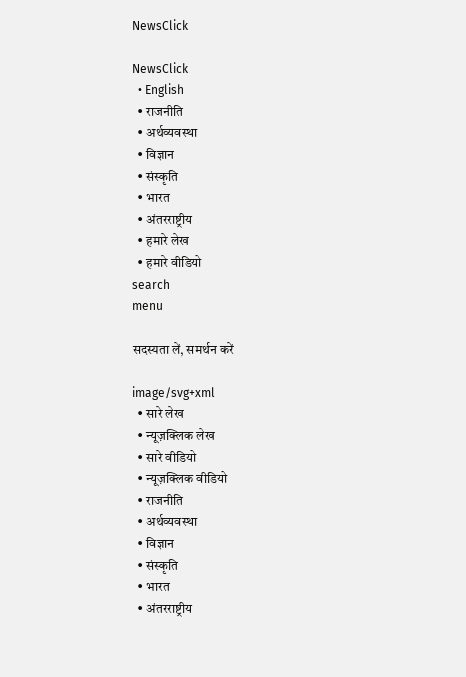NewsClick

NewsClick
  • English
  • राजनीति
  • अर्थव्यवस्था
  • विज्ञान
  • संस्कृति
  • भारत
  • अंतरराष्ट्रीय
  • हमारे लेख
  • हमारे वीडियो
search
menu

सदस्यता लें, समर्थन करें

image/svg+xml
  • सारे लेख
  • न्यूज़क्लिक लेख
  • सारे वीडियो
  • न्यूज़क्लिक वीडियो
  • राजनीति
  • अर्थव्यवस्था
  • विज्ञान
  • संस्कृति
  • भारत
  • अंतरराष्ट्रीय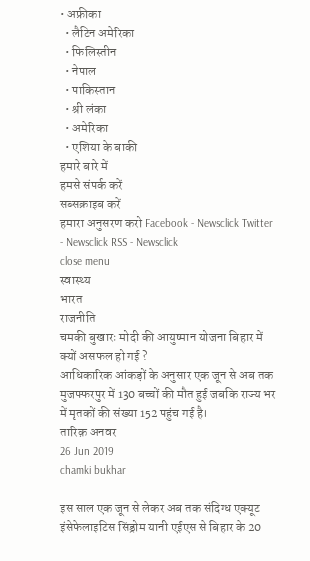• अफ्रीका
  • लैटिन अमेरिका
  • फिलिस्तीन
  • नेपाल
  • पाकिस्तान
  • श्री लंका
  • अमेरिका
  • एशिया के बाकी
हमारे बारे में
हमसे संपर्क करें
सब्सक्राइब करें
हमारा अनुसरण करो Facebook - Newsclick Twitter - Newsclick RSS - Newsclick
close menu
स्वास्थ्य
भारत
राजनीति
चमकी बुखारः मोदी की आयुष्मान योजना बिहार में क्यों असफल हो गई ?
आधिकारिक आंकड़ों के अनुसार एक जून से अब तक मुजफ्फरपुर में 130 बच्चों की मौत हुई जबकि राज्य भर में मृतकों की संख्या 152 पहुंच गई है।
तारिक़ अनवर
26 Jun 2019
chamki bukhar

इस साल एक जून से लेकर अब तक संदिग्ध एक्यूट इंसेफेलाइटिस सिंड्रोम यानी एईएस से बिहार के 20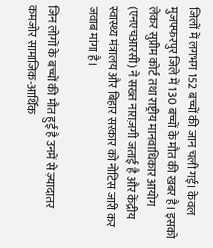जिलों में लगभग 152 बच्चों की जान चली गई। केवल मुजफ्फरपुर जिले में 130 बच्चों के मौत की खबर है। इसको लेकर सुप्रीम कोर्ट तथा राष्ट्रीय मानवाधिकार आयोग (एनएचआरसी) ने सख्त नाराज़गी जताई है और केंद्रीय स्वास्थ्य मंत्रालय और बिहार सरकार को नोटिस जारी कर जवाब मांगा है।

जिन लोगों के बच्चों की मौत हुई है उनमें से ज़्यादातर कमजोर सामाजिक-आर्थिक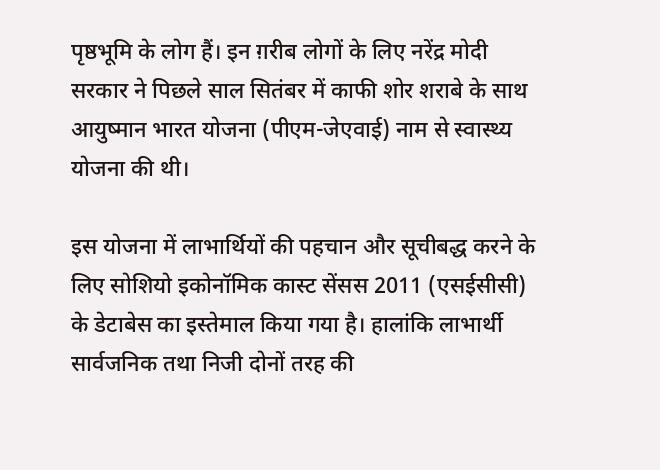पृष्ठभूमि के लोग हैं। इन ग़रीब लोगों के लिए नरेंद्र मोदी सरकार ने पिछले साल सितंबर में काफी शोर शराबे के साथ आयुष्मान भारत योजना (पीएम-जेएवाई) नाम से स्वास्थ्य योजना की थी।

इस योजना में लाभार्थियों की पहचान और सूचीबद्ध करने के लिए सोशियो इकोनॉमिक कास्ट सेंसस 2011 (एसईसीसी) के डेटाबेस का इस्तेमाल किया गया है। हालांकि लाभार्थी सार्वजनिक तथा निजी दोनों तरह की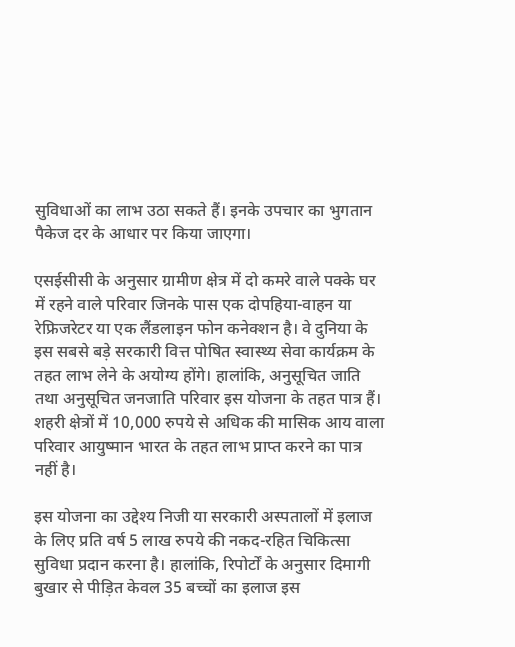सुविधाओं का लाभ उठा सकते हैं। इनके उपचार का भुगतान पैकेज दर के आधार पर किया जाएगा।

एसईसीसी के अनुसार ग्रामीण क्षेत्र में दो कमरे वाले पक्के घर में रहने वाले परिवार जिनके पास एक दोपहिया-वाहन या रेफ्रिजरेटर या एक लैंडलाइन फोन कनेक्शन है। वे दुनिया के इस सबसे बड़े सरकारी वित्त पोषित स्वास्थ्य सेवा कार्यक्रम के तहत लाभ लेने के अयोग्य होंगे। हालांकि, अनुसूचित जाति तथा अनुसूचित जनजाति परिवार इस योजना के तहत पात्र हैं। शहरी क्षेत्रों में 10,000 रुपये से अधिक की मासिक आय वाला परिवार आयुष्मान भारत के तहत लाभ प्राप्त करने का पात्र नहीं है।

इस योजना का उद्देश्य निजी या सरकारी अस्पतालों में इलाज के लिए प्रति वर्ष 5 लाख रुपये की नकद-रहित चिकित्सा सुविधा प्रदान करना है। हालांकि, रिपोर्टों के अनुसार दिमागी बुखार से पीड़ित केवल 35 बच्चों का इलाज इस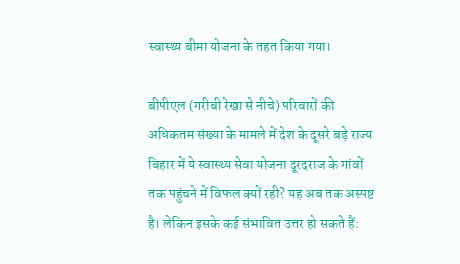स्वास्थ्य बीमा योजना के तहत किया गया।

बीपीएल (गरीबी रेखा से नीचे) परिवारों की अधिकतम संख्या के मामले में देश के दूसरे बड़े राज्य बिहार में ये स्वास्थ्य सेवा योजना दूरदराज के गांवों तक पहुंचने में विफल क्यों रही? यह अब तक अस्पष्ट है। लेकिन इसके कई संभावित उत्तर हो सकते हैं: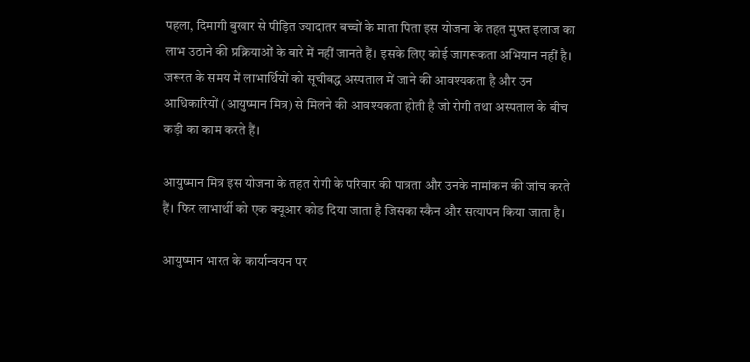पहला, दिमागी बुखार से पीड़ित ज्यादातर बच्चों के माता पिता इस योजना के तहत मुफ्त इलाज का लाभ उठाने की प्रक्रियाओं के बारे में नहीं जानते हैं। इसके लिए कोई जागरूकता अभियान नहीं है। जरूरत के समय में लाभार्थियों को सूचीबद्ध अस्पताल में जाने की आवश्यकता है और उन आधिकारियों (आयुष्मान मित्र) से मिलने की आवश्यकता होती है जो रोगी तथा अस्पताल के बीच कड़ी का काम करते हैं।

आयुष्मान मित्र इस योजना के तहत रोगी के परिवार की पात्रता और उनके नामांकन की जांच करते हैं। फिर लाभार्थी को एक क्यूआर कोड दिया जाता है जिसका स्कैन और सत्यापन किया जाता है।

आयुष्मान भारत के कार्यान्वयन पर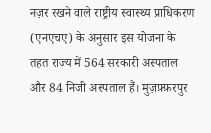नज़र रखने वाले राष्ट्रीय स्वास्थ्य प्राधिकरण (एनएचए) के अनुसार इस योजना के तहत राज्य में 564 सरकारी अस्पताल और 84 निजी अस्पताल हैं। मुज़फ़्फ़रपुर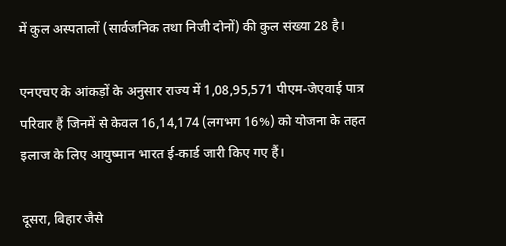में कुल अस्पतालों (सार्वजनिक तथा निजी दोनों) की कुल संख्या 28 है।

एनएचए के आंकड़ों के अनुसार राज्य में 1,08,95,571 पीएम-जेएवाई पात्र परिवार हैं जिनमें से केवल 16,14,174 (लगभग 16%) को योजना के तहत इलाज के लिए आयुष्मान भारत ई-कार्ड जारी किए गए हैं।

दूसरा, बिहार जैसे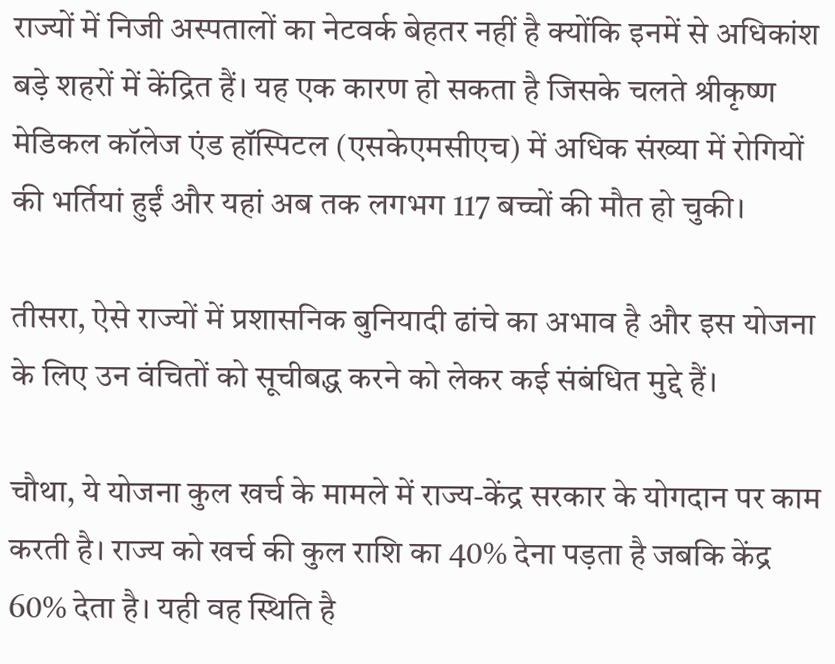राज्यों में निजी अस्पतालों का नेटवर्क बेहतर नहीं है क्योंकि इनमें से अधिकांश बड़े शहरों में केंद्रित हैं। यह एक कारण हो सकता है जिसके चलते श्रीकृष्ण मेडिकल कॉलेज एंड हॉस्पिटल (एसकेएमसीएच) में अधिक संख्या में रोगियों की भर्तियां हुईं और यहां अब तक लगभग 117 बच्चों की मौत हो चुकी।

तीसरा, ऐसे राज्यों में प्रशासनिक बुनियादी ढांचे का अभाव है और इस योजना के लिए उन वंचितों को सूचीबद्ध करने को लेकर कई संबंधित मुद्दे हैं।

चौथा, ये योजना कुल खर्च के मामले में राज्य-केंद्र सरकार के योगदान पर काम करती है। राज्य को खर्च की कुल राशि का 40% देना पड़ता है जबकि केंद्र 60% देता है। यही वह स्थिति है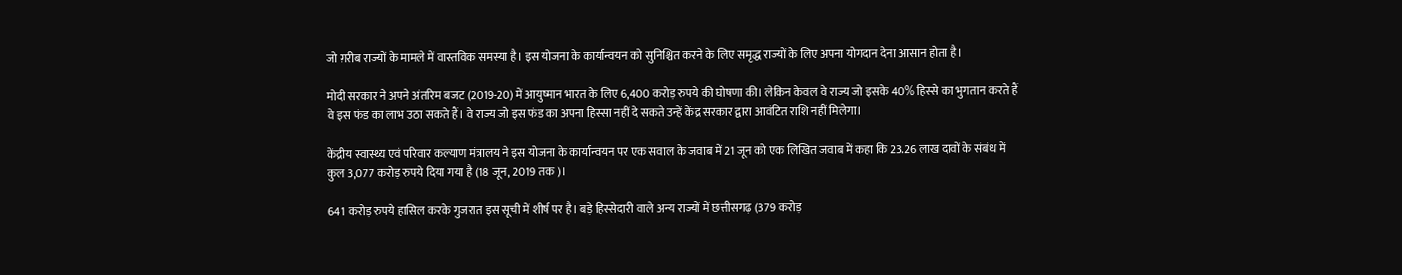जो ग़रीब राज्यों के मामले में वास्तविक समस्या है। इस योजना के कार्यान्वयन को सुनिश्चित करने के लिए समृद्ध राज्यों के लिए अपना योगदान देना आसान होता है।

मोदी सरकार ने अपने अंतरिम बजट (2019-20) में आयुष्मान भारत के लिए 6,400 करोड़ रुपये की घोषणा की। लेकिन केवल वे राज्य जो इसके 40% हिस्से का भुगतान करते हैं वे इस फंड का लाभ उठा सकते हैं। वे राज्य जो इस फंड का अपना हिस्सा नहीं दे सकते उन्हें केंद्र सरकार द्वारा आवंटित राशि नहीं मिलेगा।

केंद्रीय स्वास्थ्य एवं परिवार कल्याण मंत्रालय ने इस योजना के कार्यान्वयन पर एक सवाल के जवाब में 21 जून को एक लिखित जवाब में कहा कि 23.26 लाख दावों के संबंध में कुल 3,077 करोड़ रुपये दिया गया है (18 जून, 2019 तक)।

641 करोड़ रुपये हासिल करके गुजरात इस सूची में शीर्ष पर है। बड़े हिस्सेदारी वाले अन्य राज्यों में छत्तीसगढ़ (379 करोड़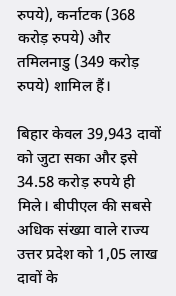रुपये), कर्नाटक (368 करोड़ रुपये) और तमिलनाडु (349 करोड़ रुपये) शामिल हैं।

बिहार केवल 39,943 दावों को जुटा सका और इसे 34.58 करोड़ रुपये ही मिले। बीपीएल की सबसे अधिक संख्या वाले राज्य उत्तर प्रदेश को 1,05 लाख दावों के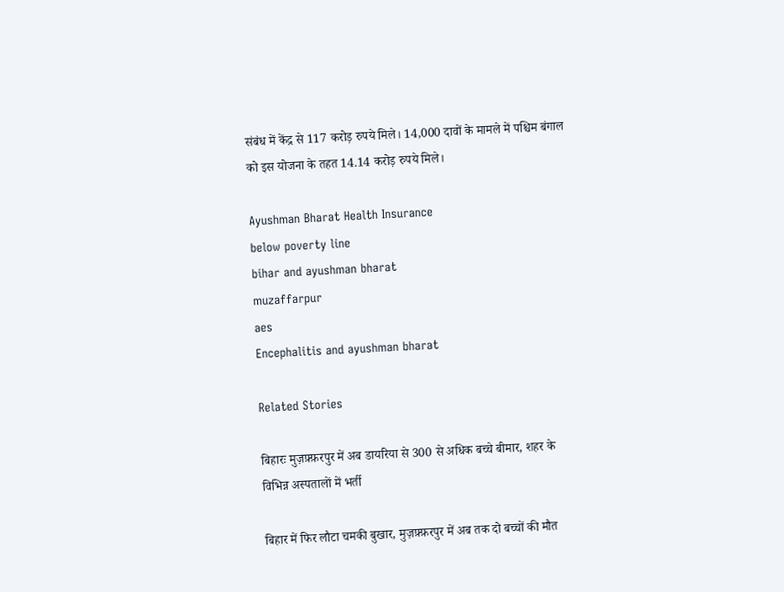संबंध में केंद्र से 117 करोड़ रुपये मिले। 14,000 दावों के मामले में पश्चिम बंगाल को इस योजना के तहत 14.14 करोड़ रुपये मिले।

Ayushman Bharat Health Insurance
below poverty line
bihar and ayushman bharat
muzaffarpur
aes
Encephalitis and ayushman bharat

Related Stories

बिहारः मुज़फ़्फ़रपुर में अब डायरिया से 300 से अधिक बच्चे बीमार, शहर के विभिन्न अस्पतालों में भर्ती

बिहार में फिर लौटा चमकी बुखार, मुज़फ़्फ़रपुर में अब तक दो बच्चों की मौत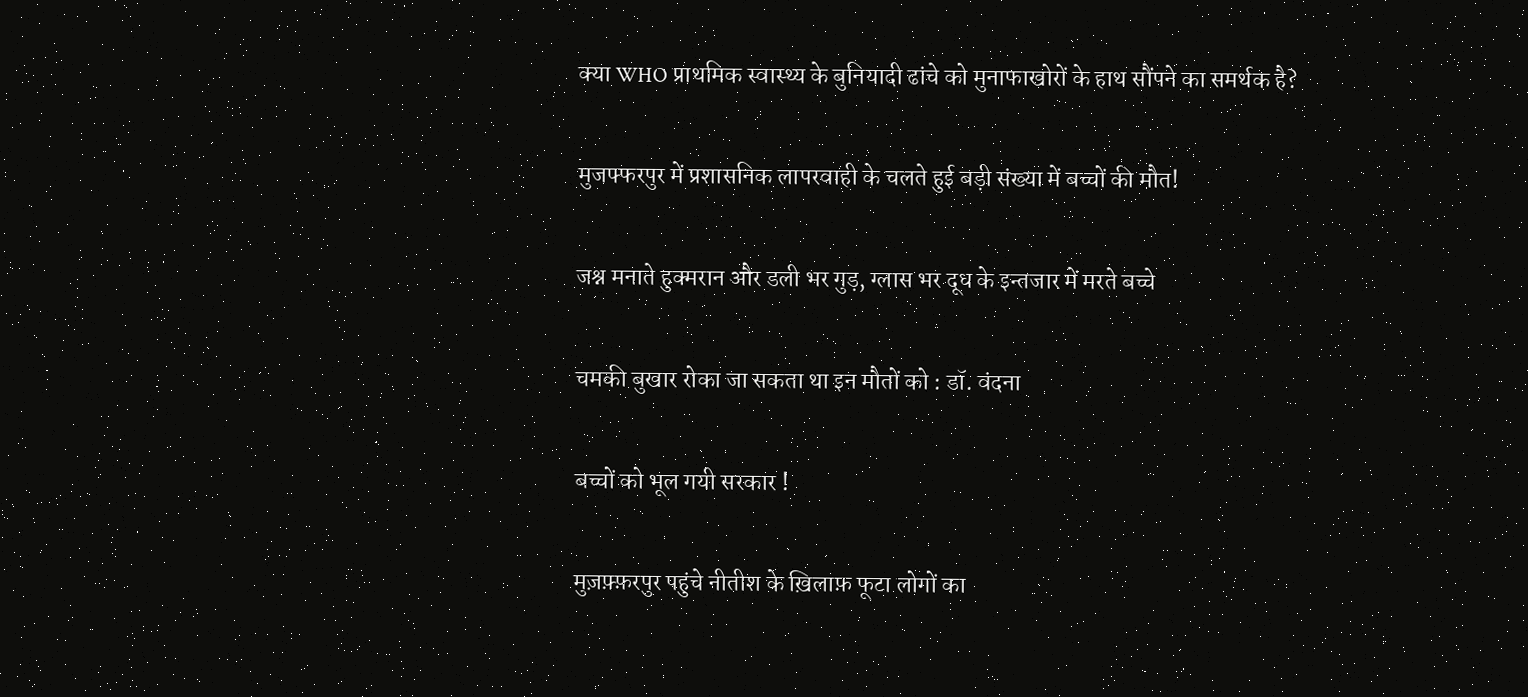क्या WHO प्राथमिक स्वास्थ्य के बुनियादी ढांचे को मुनाफाखोरों के हाथ सौंपने का समर्थक है?

मुजफ्फरपुर में प्रशासनिक लापरवाही के चलते हुई बड़ी संख्या में बच्चों की मौत!

जश्न मनाते हुक्मरान और डली भर गुड़, ग्लास भर दूध के इन्तजार में मरते बच्चे

चमकी बुखार रोका जा सकता था इन मौतों को : डॉ. वंदना

बच्चों को भूल गयी सरकार !

मुज़फ़्फ़रपुर पहुंचे नीतीश के ख़िलाफ़ फूटा लोगों का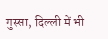गुस्सा, दिल्ली में भी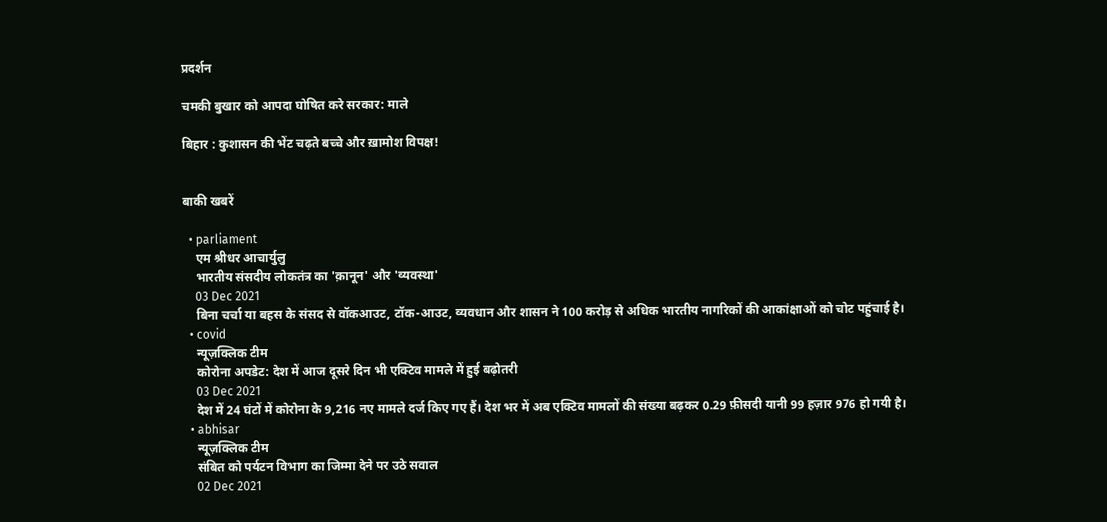प्रदर्शन

चमकी बुखार को आपदा घोषित करे सरकार: माले

बिहार : कुशासन की भेंट चढ़ते बच्चे और ख़ामोश विपक्ष!


बाकी खबरें

  • parliament
    एम श्रीधर आचार्युलु
    भारतीय संसदीय लोकतंत्र का 'क़ानून' और 'व्यवस्था'
    03 Dec 2021
    बिना चर्चा या बहस के संसद से वॉकआउट, टॉक-आउट, व्यवधान और शासन ने 100 करोड़ से अधिक भारतीय नागरिकों की आकांक्षाओं को चोट पहुंचाई है।
  • covid
    न्यूज़क्लिक टीम
    कोरोना अपडेट: देश में आज दूसरे दिन भी एक्टिव मामले में हुई बढ़ोतरी
    03 Dec 2021
    देश में 24 घंटों में कोरोना के 9,216 नए मामले दर्ज किए गए हैं। देश भर में अब एक्टिव मामलों की संख्या बढ़कर 0.29 फ़ीसदी यानी 99 हज़ार 976 हो गयी है।
  • abhisar
    न्यूज़क्लिक टीम
    संबित को पर्यटन विभाग का जिम्मा देने पर उठे सवाल
    02 Dec 2021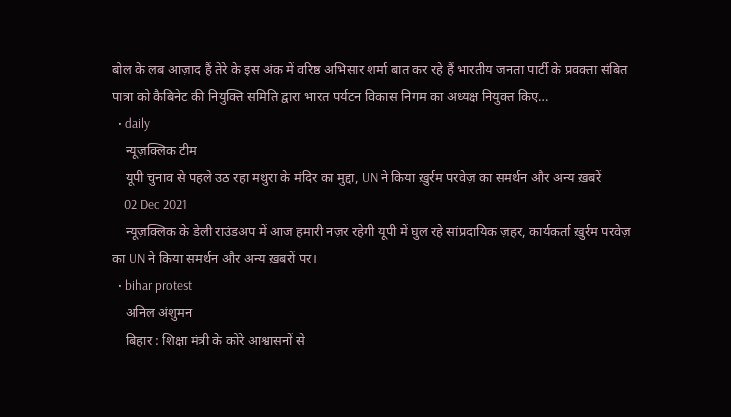बोल के लब आज़ाद हैं तेरे के इस अंक में वरिष्ठ अभिसार शर्मा बात कर रहे हैं भारतीय जनता पार्टी के प्रवक्ता संबित पात्रा को कैबिनेट की नियुक्ति समिति द्वारा भारत पर्यटन विकास निगम का अध्यक्ष नियुक्त किए…
  • daily
    न्यूज़क्लिक टीम
    यूपी चुनाव से पहले उठ रहा मथुरा के मंदिर का मुद्दा, UN ने किया ख़ुर्रम परवेज़ का समर्थन और अन्य ख़बरें
    02 Dec 2021
    न्यूज़क्लिक के डेली राउंडअप में आज हमारी नज़र रहेगी यूपी में घुल रहे सांप्रदायिक ज़हर, कार्यकर्ता ख़ुर्रम परवेज़ का UN ने किया समर्थन और अन्य ख़बरों पर।
  • bihar protest
    अनिल अंशुमन
    बिहार : शिक्षा मंत्री के कोरे आश्वासनों से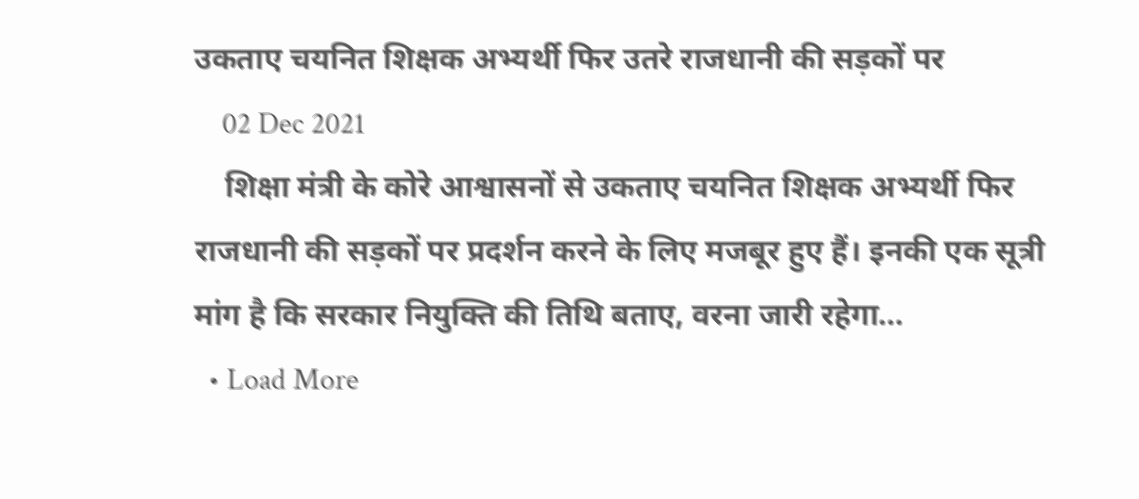उकताए चयनित शिक्षक अभ्यर्थी फिर उतरे राजधानी की सड़कों पर
    02 Dec 2021
    शिक्षा मंत्री के कोरे आश्वासनों से उकताए चयनित शिक्षक अभ्यर्थी फिर राजधानी की सड़कों पर प्रदर्शन करने के लिए मजबूर हुए हैं। इनकी एक सूत्री मांग है कि सरकार नियुक्ति की तिथि बताए, वरना जारी रहेगा…
  • Load More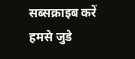सब्सक्राइब करें
हमसे जुडे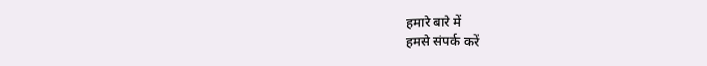हमारे बारे में
हमसे संपर्क करें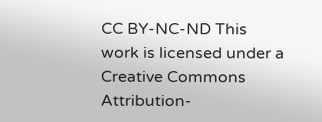CC BY-NC-ND This work is licensed under a Creative Commons Attribution-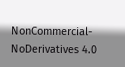NonCommercial-NoDerivatives 4.0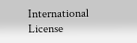International License